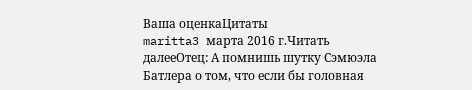Ваша оценкаЦитаты
maritta3 марта 2016 г.Читать далееОтец: А помнишь шутку Сэмюэла Батлера о том, что если бы головная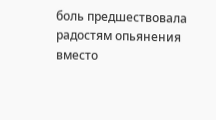боль предшествовала радостям опьянения вместо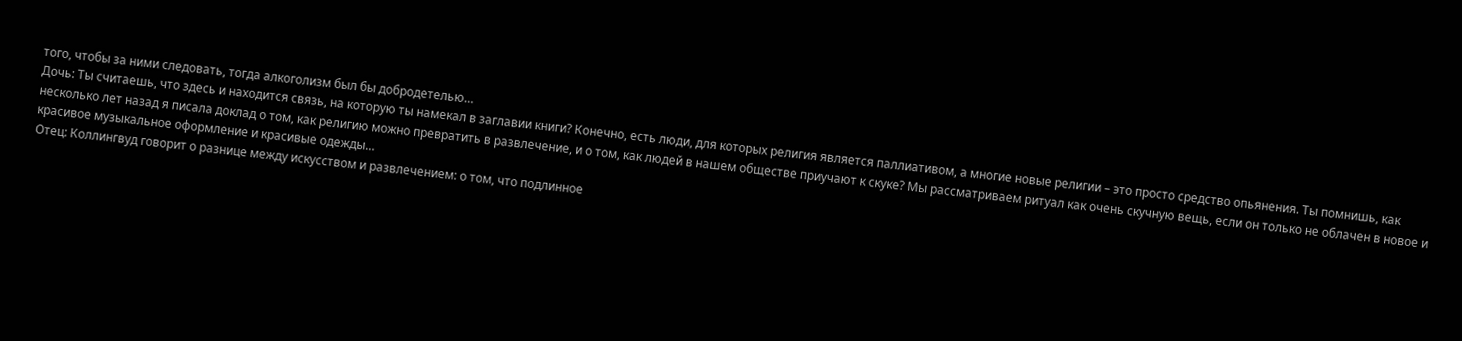того, чтобы за ними следовать, тогда алкоголизм был бы добродетелью…
Дочь: Ты считаешь, что здесь и находится связь, на которую ты намекал в заглавии книги? Конечно, есть люди, для которых религия является паллиативом, а многие новые религии – это просто средство опьянения. Ты помнишь, как несколько лет назад я писала доклад о том, как религию можно превратить в развлечение, и о том, как людей в нашем обществе приучают к скуке? Мы рассматриваем ритуал как очень скучную вещь, если он только не облачен в новое и красивое музыкальное оформление и красивые одежды…
Отец: Коллингвуд говорит о разнице между искусством и развлечением: о том, что подлинное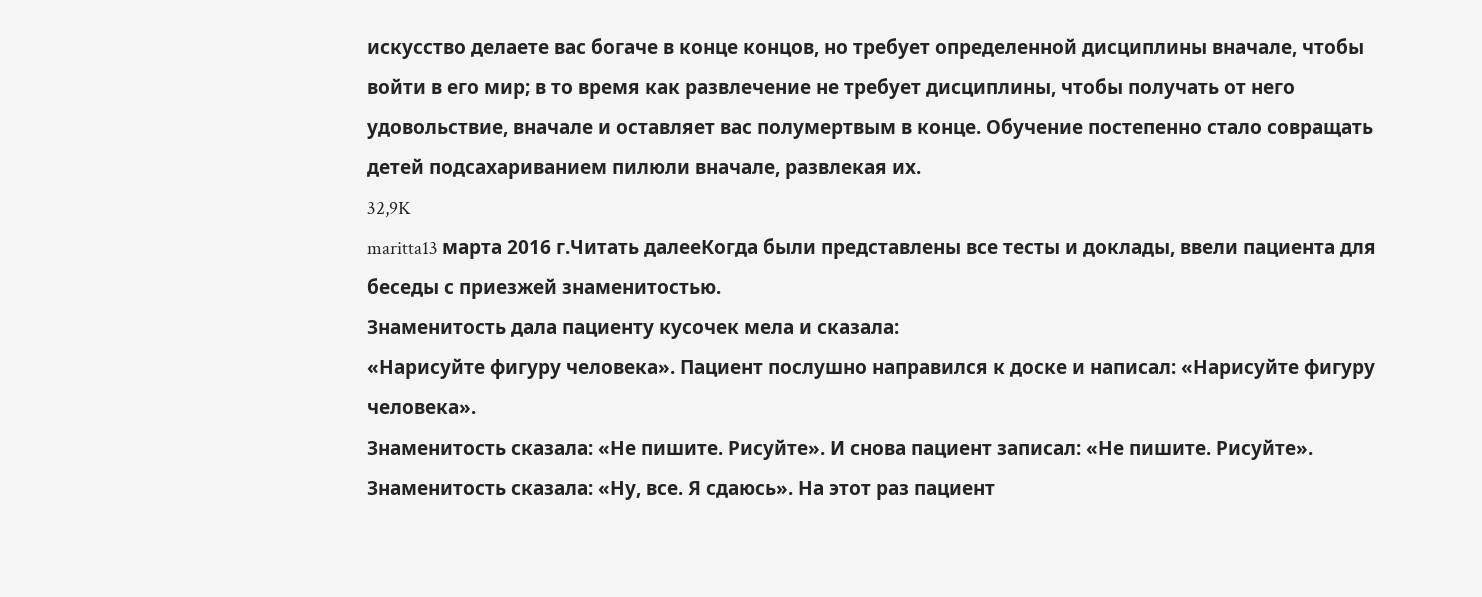искусство делаете вас богаче в конце концов, но требует определенной дисциплины вначале, чтобы войти в его мир; в то время как развлечение не требует дисциплины, чтобы получать от него удовольствие, вначале и оставляет вас полумертвым в конце. Обучение постепенно стало совращать детей подсахариванием пилюли вначале, развлекая их.
32,9K
maritta13 марта 2016 г.Читать далееКогда были представлены все тесты и доклады, ввели пациента для беседы с приезжей знаменитостью.
Знаменитость дала пациенту кусочек мела и сказала:
«Нарисуйте фигуру человека». Пациент послушно направился к доске и написал: «Нарисуйте фигуру человека».
Знаменитость сказала: «Не пишите. Рисуйте». И снова пациент записал: «Не пишите. Рисуйте».
Знаменитость сказала: «Ну, все. Я сдаюсь». На этот раз пациент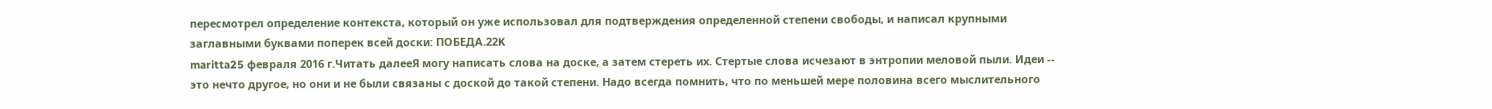пересмотрел определение контекста, который он уже использовал для подтверждения определенной степени свободы, и написал крупными заглавными буквами поперек всей доски: ПОБЕДА.22K
maritta25 февраля 2016 г.Читать далееЯ могу написать слова на доске, а затем стереть их. Стертые слова исчезают в энтропии меловой пыли. Идеи -- это нечто другое, но они и не были связаны с доской до такой степени. Надо всегда помнить, что по меньшей мере половина всего мыслительного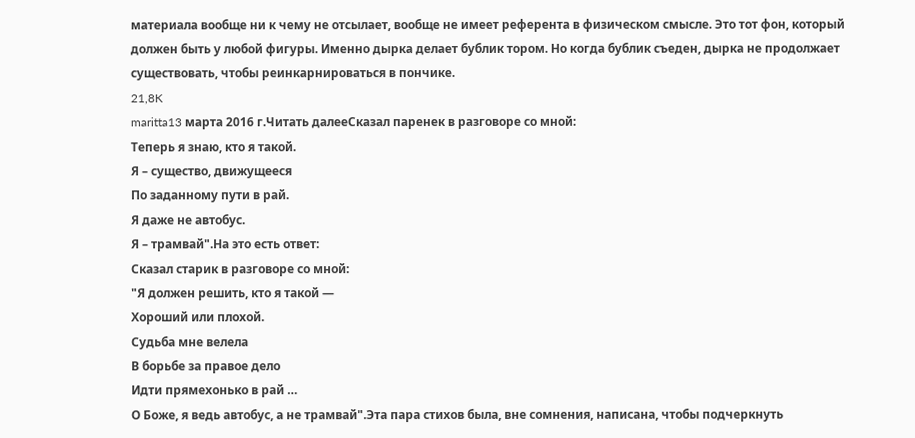материала вообще ни к чему не отсылает, вообще не имеет референта в физическом смысле. Это тот фон, который должен быть у любой фигуры. Именно дырка делает бублик тором. Но когда бублик съеден, дырка не продолжает существовать, чтобы реинкарнироваться в пончике.
21,8K
maritta13 марта 2016 г.Читать далееСказал паренек в разговоре со мной:
Теперь я знаю, кто я такой.
Я – существо, движущееся
По заданному пути в рай.
Я даже не автобус.
Я – трамвай".На это есть ответ:
Сказал старик в разговоре со мной:
"Я должен решить, кто я такой —
Хороший или плохой.
Судьба мне велела
В борьбе за правое дело
Идти прямехонько в рай …
О Боже, я ведь автобус, а не трамвай".Эта пара стихов была, вне сомнения, написана, чтобы подчеркнуть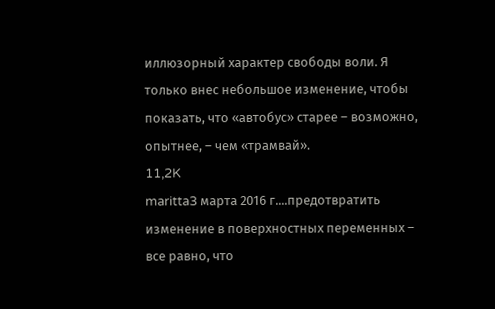иллюзорный характер свободы воли. Я только внес небольшое изменение, чтобы показать, что «автобус» старее – возможно, опытнее, – чем «трамвай».
11,2K
maritta3 марта 2016 г....предотвратить изменение в поверхностных переменных – все равно, что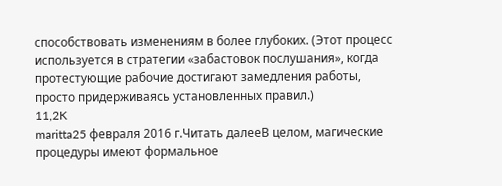способствовать изменениям в более глубоких. (Этот процесс используется в стратегии «забастовок послушания», когда протестующие рабочие достигают замедления работы, просто придерживаясь установленных правил.)
11,2K
maritta25 февраля 2016 г.Читать далееВ целом, магические процедуры имеют формальное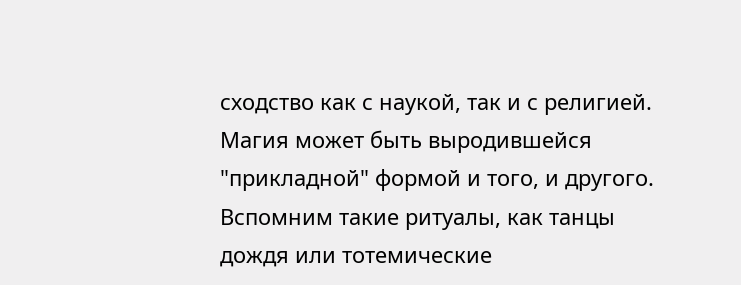сходство как с наукой, так и с религией. Магия может быть выродившейся "прикладной" формой и того, и другого. Вспомним такие ритуалы, как танцы дождя или тотемические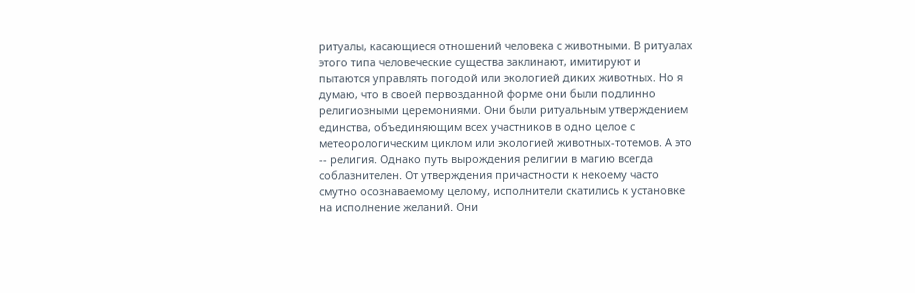ритуалы, касающиеся отношений человека с животными. В ритуалах этого типа человеческие существа заклинают, имитируют и пытаются управлять погодой или экологией диких животных. Но я думаю, что в своей первозданной форме они были подлинно религиозными церемониями. Они были ритуальным утверждением единства, объединяющим всех участников в одно целое с метеорологическим циклом или экологией животных-тотемов. А это -- религия. Однако путь вырождения религии в магию всегда соблазнителен. От утверждения причастности к некоему часто смутно осознаваемому целому, исполнители скатились к установке на исполнение желаний. Они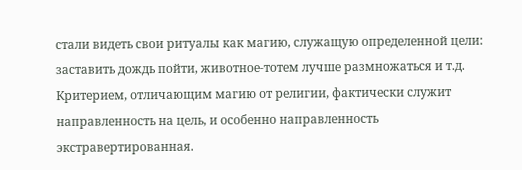стали видеть свои ритуалы как магию, служащую определенной цели: заставить дождь пойти, животное-тотем лучше размножаться и т.д. Критерием, отличающим магию от религии, фактически служит направленность на цель, и особенно направленность экстравертированная.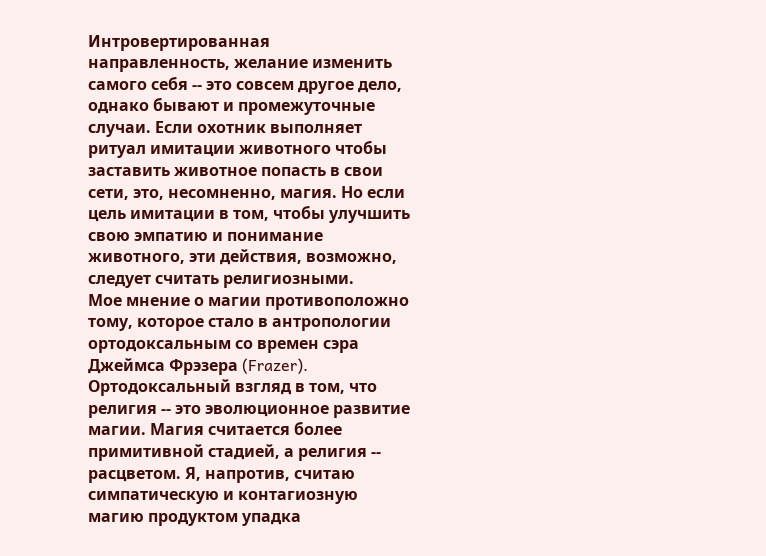Интровертированная направленность, желание изменить самого себя -- это совсем другое дело, однако бывают и промежуточные случаи. Если охотник выполняет ритуал имитации животного чтобы заставить животное попасть в свои сети, это, несомненно, магия. Но если цель имитации в том, чтобы улучшить свою эмпатию и понимание животного, эти действия, возможно, следует считать религиозными.
Мое мнение о магии противоположно тому, которое стало в антропологии ортодоксальным со времен сэра Джеймса Фрэзера (Frazer). Ортодоксальный взгляд в том, что религия -- это эволюционное развитие магии. Магия считается более примитивной стадией, а религия -- расцветом. Я, напротив, считаю симпатическую и контагиозную магию продуктом упадка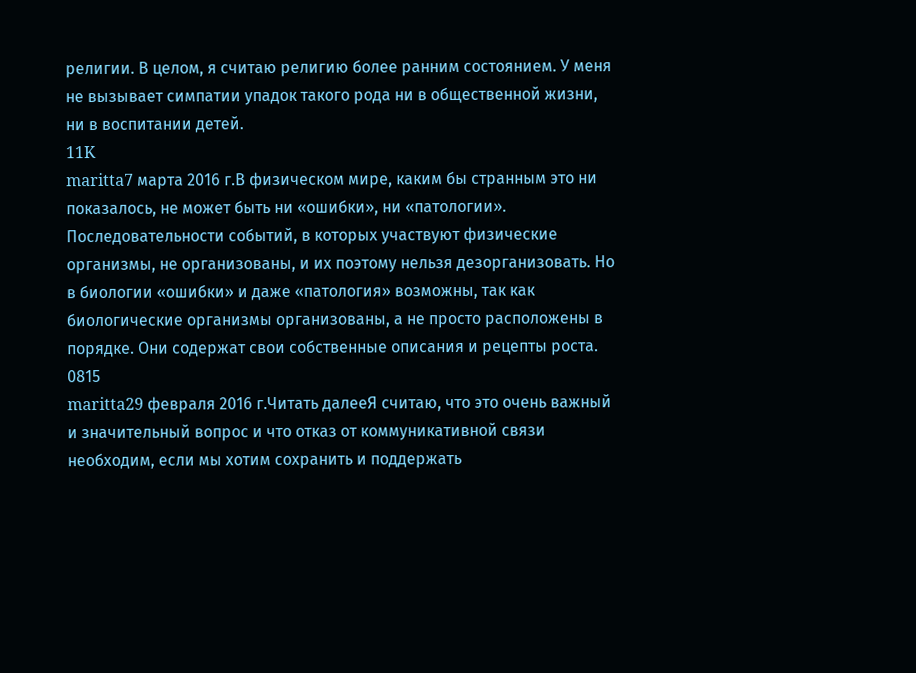религии. В целом, я считаю религию более ранним состоянием. У меня не вызывает симпатии упадок такого рода ни в общественной жизни, ни в воспитании детей.
11K
maritta7 марта 2016 г.В физическом мире, каким бы странным это ни показалось, не может быть ни «ошибки», ни «патологии». Последовательности событий, в которых участвуют физические организмы, не организованы, и их поэтому нельзя дезорганизовать. Но в биологии «ошибки» и даже «патология» возможны, так как биологические организмы организованы, а не просто расположены в порядке. Они содержат свои собственные описания и рецепты роста.
0815
maritta29 февраля 2016 г.Читать далееЯ считаю, что это очень важный и значительный вопрос и что отказ от коммуникативной связи необходим, если мы хотим сохранить и поддержать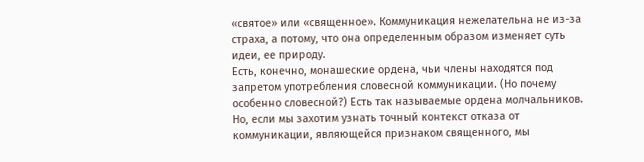«святое» или «священное». Коммуникация нежелательна не из-за страха, а потому, что она определенным образом изменяет суть идеи, ее природу.
Есть, конечно, монашеские ордена, чьи члены находятся под запретом употребления словесной коммуникации. (Но почему особенно словесной?) Есть так называемые ордена молчальников. Но, если мы захотим узнать точный контекст отказа от коммуникации, являющейся признаком священного, мы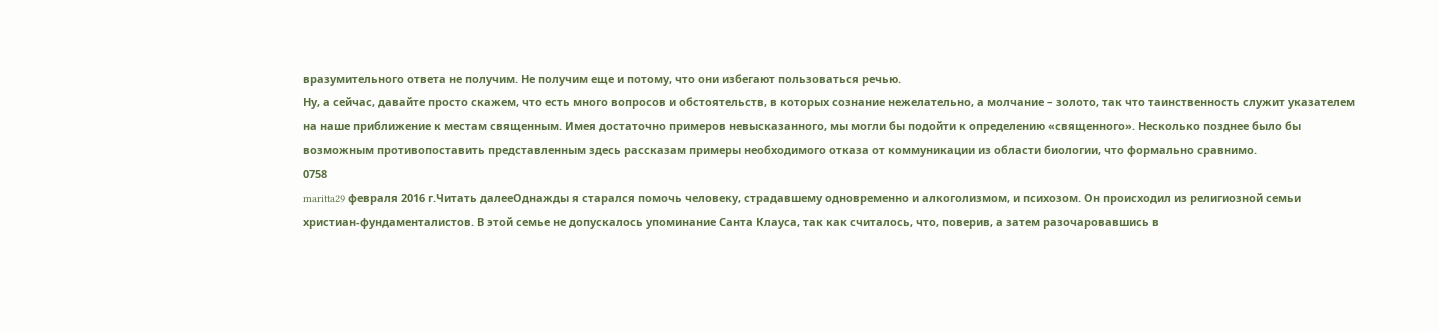вразумительного ответа не получим. Не получим еще и потому, что они избегают пользоваться речью.
Ну, а сейчас, давайте просто скажем, что есть много вопросов и обстоятельств, в которых сознание нежелательно, а молчание – золото, так что таинственность служит указателем на наше приближение к местам священным. Имея достаточно примеров невысказанного, мы могли бы подойти к определению «священного». Несколько позднее было бы возможным противопоставить представленным здесь рассказам примеры необходимого отказа от коммуникации из области биологии, что формально сравнимо.
0758
maritta29 февраля 2016 г.Читать далееОднажды я старался помочь человеку, страдавшему одновременно и алкоголизмом, и психозом. Он происходил из религиозной семьи христиан-фундаменталистов. В этой семье не допускалось упоминание Санта Клауса, так как считалось, что, поверив, а затем разочаровавшись в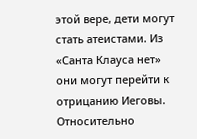этой вере, дети могут стать атеистами. Из «Санта Клауса нет» они могут перейти к отрицанию Иеговы.
Относительно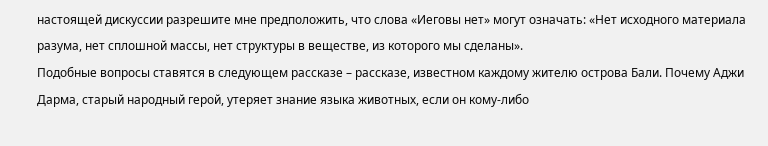настоящей дискуссии разрешите мне предположить, что слова «Иеговы нет» могут означать: «Нет исходного материала разума, нет сплошной массы, нет структуры в веществе, из которого мы сделаны».
Подобные вопросы ставятся в следующем рассказе – рассказе, известном каждому жителю острова Бали. Почему Аджи Дарма, старый народный герой, утеряет знание языка животных, если он кому-либо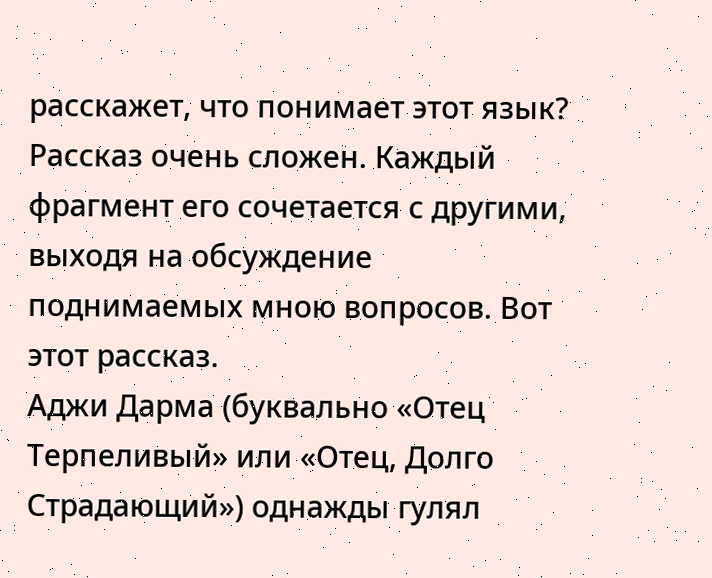расскажет, что понимает этот язык?
Рассказ очень сложен. Каждый фрагмент его сочетается с другими, выходя на обсуждение поднимаемых мною вопросов. Вот этот рассказ.
Аджи Дарма (буквально «Отец Терпеливый» или «Отец, Долго Страдающий») однажды гулял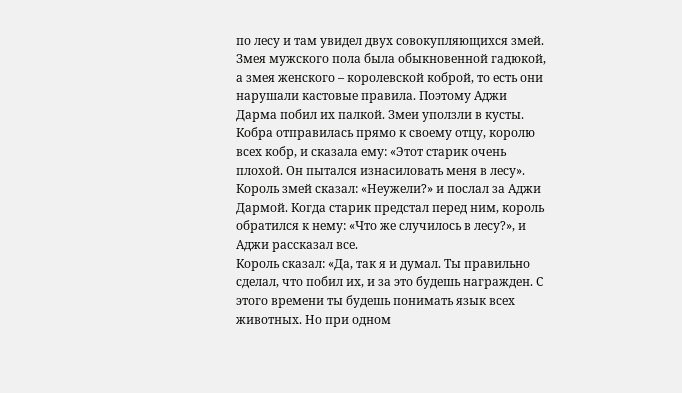по лесу и там увидел двух совокупляющихся змей. Змея мужского пола была обыкновенной гадюкой, а змея женского – королевской коброй, то есть они нарушали кастовые правила. Поэтому Аджи Дарма побил их палкой. Змеи уползли в кусты. Кобра отправилась прямо к своему отцу, королю всех кобр, и сказала ему: «Этот старик очень плохой. Он пытался изнасиловать меня в лесу».
Король змей сказал: «Неужели?» и послал за Аджи Дармой. Когда старик предстал перед ним, король обратился к нему: «Что же случилось в лесу?», и Аджи рассказал все.
Король сказал: «Да, так я и думал. Ты правильно сделал, что побил их, и за это будешь награжден. С этого времени ты будешь понимать язык всех животных. Но при одном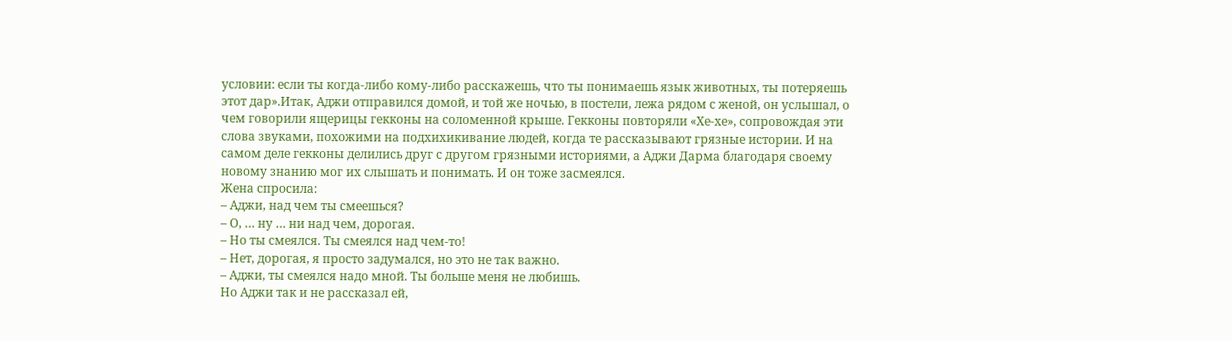условии: если ты когда-либо кому-либо расскажешь, что ты понимаешь язык животных, ты потеряешь этот дар».Итак, Аджи отправился домой, и той же ночью, в постели, лежа рядом с женой, он услышал, о чем говорили ящерицы гекконы на соломенной крыше. Гекконы повторяли «Хе-хе», сопровождая эти слова звуками, похожими на подхихикивание людей, когда те рассказывают грязные истории. И на самом деле гекконы делились друг с другом грязными историями, а Аджи Дарма благодаря своему новому знанию мог их слышать и понимать. И он тоже засмеялся.
Жена спросила:
– Аджи, над чем ты смеешься?
– О, … ну … ни над чем, дорогая.
– Но ты смеялся. Ты смеялся над чем-то!
– Нет, дорогая, я просто задумался, но это не так важно.
– Аджи, ты смеялся надо мной. Ты больше меня не любишь.
Но Аджи так и не рассказал ей,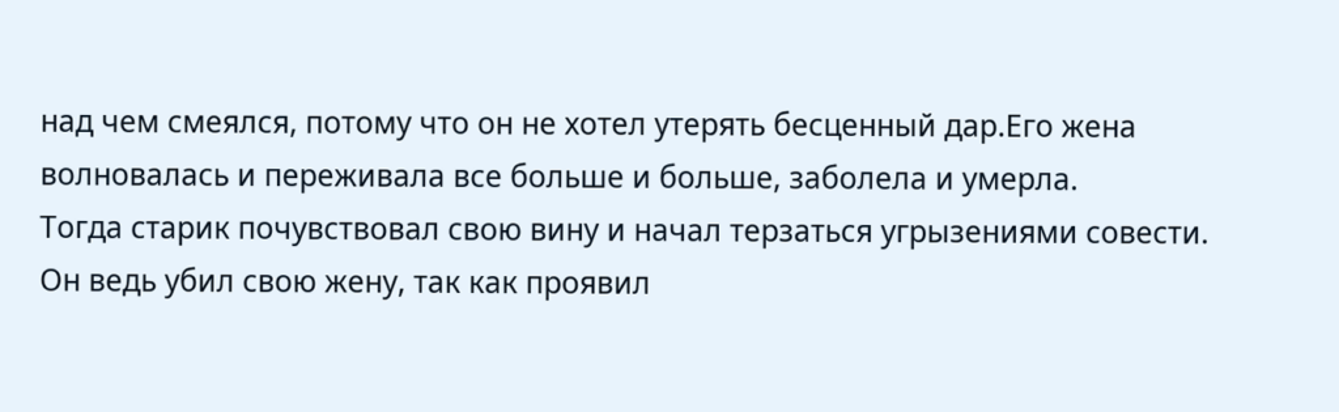над чем смеялся, потому что он не хотел утерять бесценный дар.Его жена волновалась и переживала все больше и больше, заболела и умерла.
Тогда старик почувствовал свою вину и начал терзаться угрызениями совести. Он ведь убил свою жену, так как проявил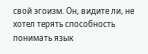свой эгоизм. Он, видите ли, не хотел терять способность понимать язык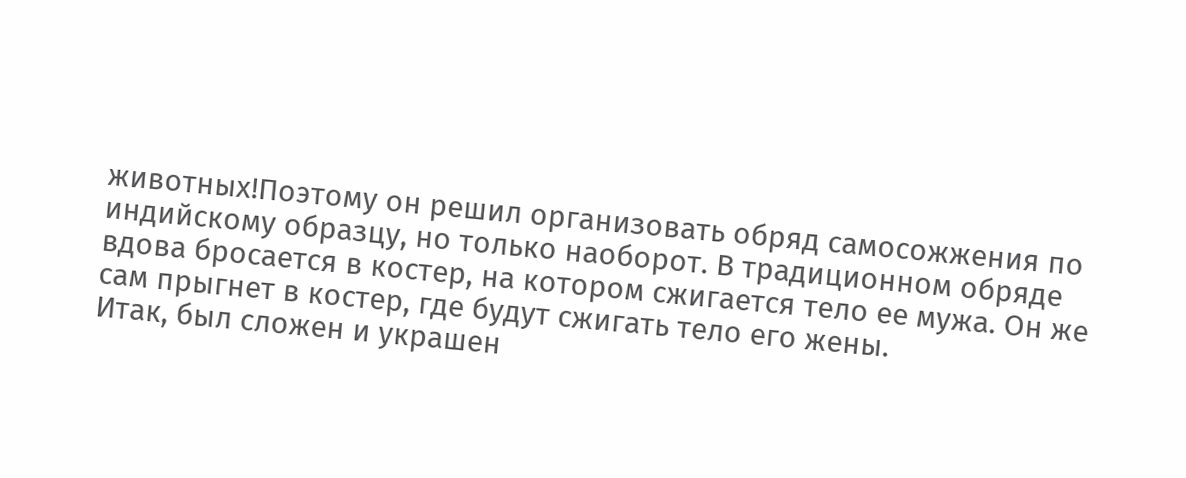животных!Поэтому он решил организовать обряд самосожжения по индийскому образцу, но только наоборот. В традиционном обряде вдова бросается в костер, на котором сжигается тело ее мужа. Он же сам прыгнет в костер, где будут сжигать тело его жены.
Итак, был сложен и украшен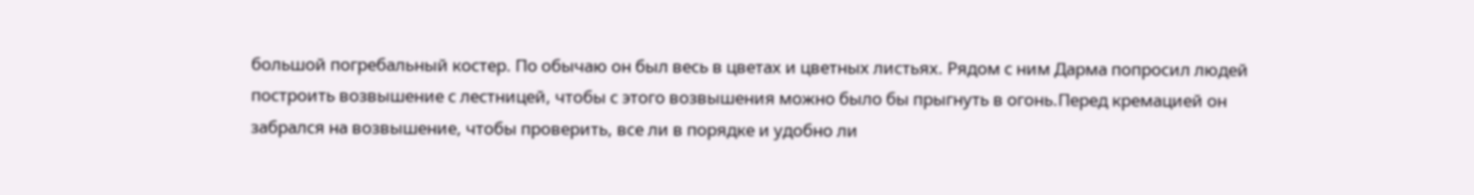большой погребальный костер. По обычаю он был весь в цветах и цветных листьях. Рядом с ним Дарма попросил людей построить возвышение с лестницей, чтобы с этого возвышения можно было бы прыгнуть в огонь.Перед кремацией он забрался на возвышение, чтобы проверить, все ли в порядке и удобно ли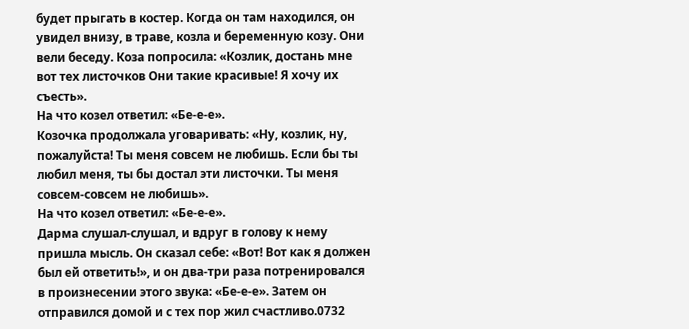будет прыгать в костер. Когда он там находился, он увидел внизу, в траве, козла и беременную козу. Они вели беседу. Коза попросила: «Козлик, достань мне вот тех листочков Они такие красивые! Я хочу их съесть».
На что козел ответил: «Бе-е-е».
Козочка продолжала уговаривать: «Ну, козлик, ну, пожалуйста! Ты меня совсем не любишь. Если бы ты любил меня, ты бы достал эти листочки. Ты меня совсем-совсем не любишь».
На что козел ответил: «Бе-е-е».
Дарма слушал-слушал, и вдруг в голову к нему пришла мысль. Он сказал себе: «Вот! Вот как я должен был ей ответить!», и он два-три раза потренировался в произнесении этого звука: «Бе-е-е». Затем он отправился домой и с тех пор жил счастливо.0732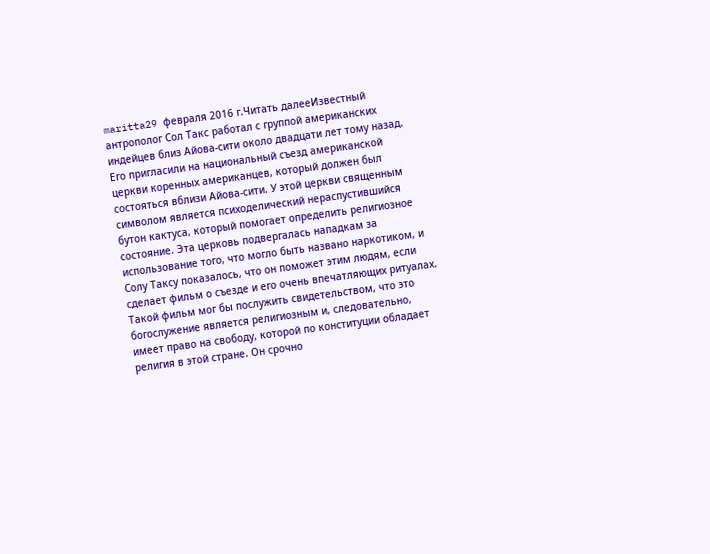maritta29 февраля 2016 г.Читать далееИзвестный антрополог Сол Такс работал с группой американских индейцев близ Айова-сити около двадцати лет тому назад. Его пригласили на национальный съезд американской церкви коренных американцев, который должен был состояться вблизи Айова-сити. У этой церкви священным символом является психоделический нераспустившийся бутон кактуса, который помогает определить религиозное состояние. Эта церковь подвергалась нападкам за использование того, что могло быть названо наркотиком, и Солу Таксу показалось, что он поможет этим людям, если сделает фильм о съезде и его очень впечатляющих ритуалах. Такой фильм мог бы послужить свидетельством, что это богослужение является религиозным и, следовательно, имеет право на свободу, которой по конституции обладает религия в этой стране. Он срочно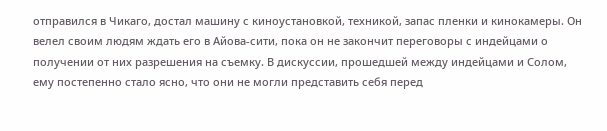отправился в Чикаго, достал машину с киноустановкой, техникой, запас пленки и кинокамеры. Он велел своим людям ждать его в Айова-сити, пока он не закончит переговоры с индейцами о получении от них разрешения на съемку. В дискуссии, прошедшей между индейцами и Солом, ему постепенно стало ясно, что они не могли представить себя перед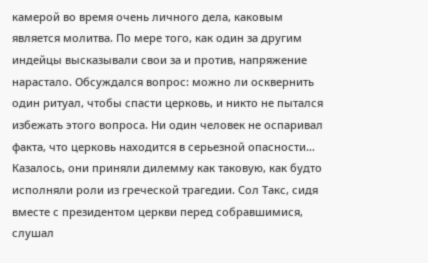камерой во время очень личного дела, каковым является молитва. По мере того, как один за другим индейцы высказывали свои за и против, напряжение нарастало. Обсуждался вопрос: можно ли осквернить один ритуал, чтобы спасти церковь, и никто не пытался избежать этого вопроса. Ни один человек не оспаривал факта, что церковь находится в серьезной опасности… Казалось, они приняли дилемму как таковую, как будто исполняли роли из греческой трагедии. Сол Такс, сидя вместе с президентом церкви перед собравшимися, слушал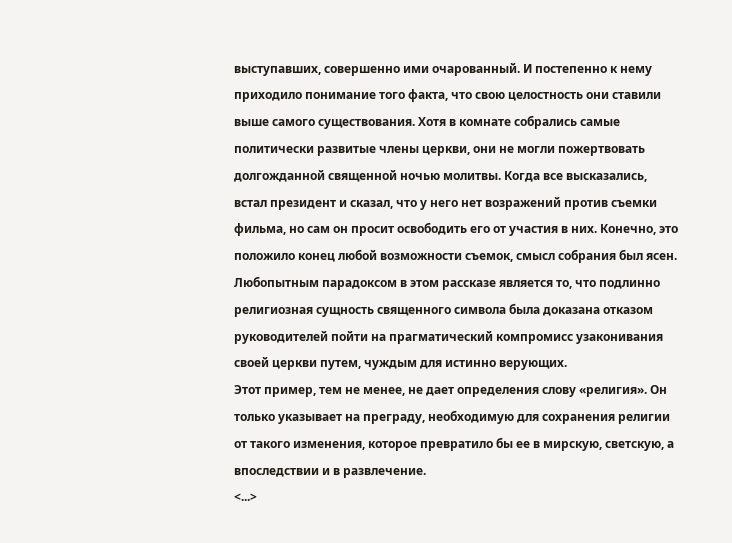выступавших, совершенно ими очарованный. И постепенно к нему приходило понимание того факта, что свою целостность они ставили выше самого существования. Хотя в комнате собрались самые политически развитые члены церкви, они не могли пожертвовать долгожданной священной ночью молитвы. Когда все высказались, встал президент и сказал, что у него нет возражений против съемки фильма, но сам он просит освободить его от участия в них. Конечно, это положило конец любой возможности съемок, смысл собрания был ясен.
Любопытным парадоксом в этом рассказе является то, что подлинно религиозная сущность священного символа была доказана отказом руководителей пойти на прагматический компромисс узаконивания своей церкви путем, чуждым для истинно верующих.
Этот пример, тем не менее, не дает определения слову «религия». Он только указывает на преграду, необходимую для сохранения религии от такого изменения, которое превратило бы ее в мирскую, светскую, а впоследствии и в развлечение.
<...>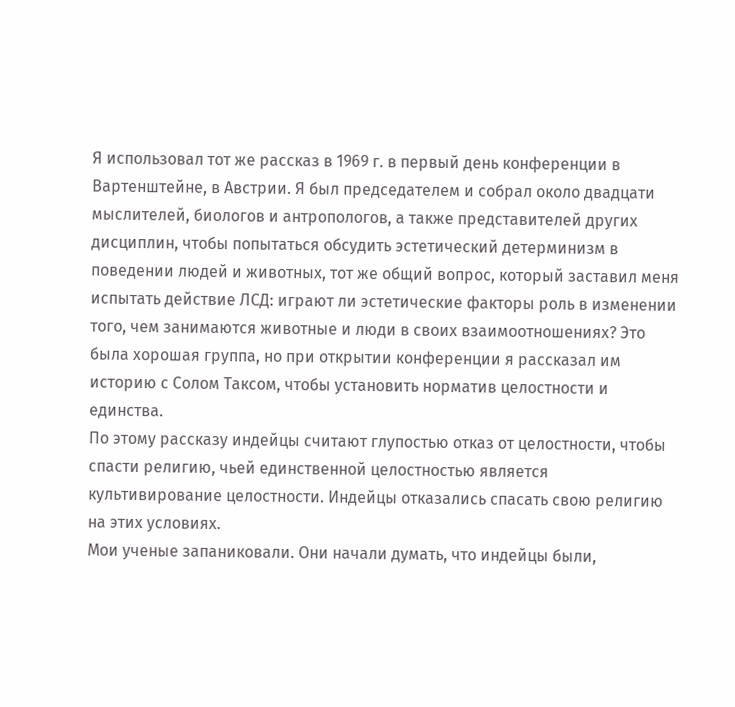Я использовал тот же рассказ в 1969 г. в первый день конференции в Вартенштейне, в Австрии. Я был председателем и собрал около двадцати мыслителей, биологов и антропологов, а также представителей других дисциплин, чтобы попытаться обсудить эстетический детерминизм в поведении людей и животных, тот же общий вопрос, который заставил меня испытать действие ЛСД: играют ли эстетические факторы роль в изменении того, чем занимаются животные и люди в своих взаимоотношениях? Это была хорошая группа, но при открытии конференции я рассказал им историю с Солом Таксом, чтобы установить норматив целостности и единства.
По этому рассказу индейцы считают глупостью отказ от целостности, чтобы спасти религию, чьей единственной целостностью является культивирование целостности. Индейцы отказались спасать свою религию на этих условиях.
Мои ученые запаниковали. Они начали думать, что индейцы были,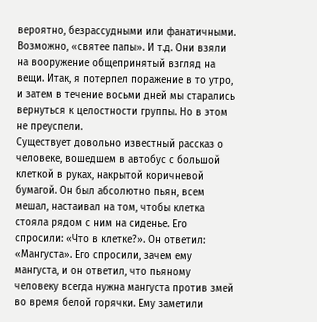вероятно, безрассудными или фанатичными. Возможно, «святее папы». И т.д. Они взяли на вооружение общепринятый взгляд на вещи. Итак, я потерпел поражение в то утро, и затем в течение восьми дней мы старались вернуться к целостности группы. Но в этом не преуспели.
Существует довольно известный рассказ о человеке, вошедшем в автобус с большой клеткой в руках, накрытой коричневой бумагой. Он был абсолютно пьян, всем мешал, настаивал на том, чтобы клетка стояла рядом с ним на сиденье. Его спросили: «Что в клетке?». Он ответил: «Мангуста». Его спросили, зачем ему мангуста, и он ответил, что пьяному человеку всегда нужна мангуста против змей во время белой горячки. Ему заметили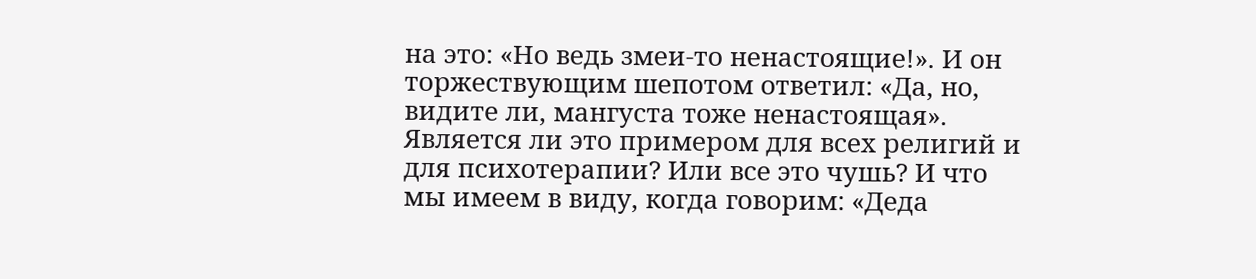на это: «Но ведь змеи-то ненастоящие!». И он торжествующим шепотом ответил: «Да, но, видите ли, мангуста тоже ненастоящая».
Является ли это примером для всех религий и для психотерапии? Или все это чушь? И что мы имеем в виду, когда говорим: «Деда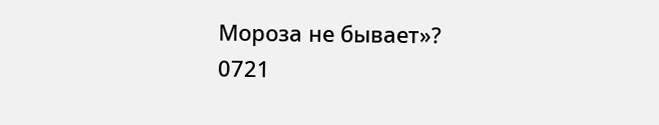Мороза не бывает»?
0721